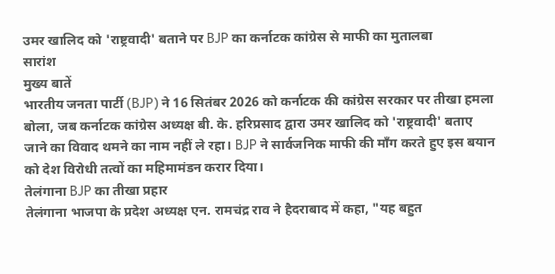उमर खालिद को 'राष्ट्रवादी' बताने पर BJP का कर्नाटक कांग्रेस से माफी का मुतालबा
सारांश
मुख्य बातें
भारतीय जनता पार्टी (BJP) ने 16 सितंबर 2026 को कर्नाटक की कांग्रेस सरकार पर तीखा हमला बोला, जब कर्नाटक कांग्रेस अध्यक्ष बी. के. हरिप्रसाद द्वारा उमर खालिद को 'राष्ट्रवादी' बताए जाने का विवाद थमने का नाम नहीं ले रहा। BJP ने सार्वजनिक माफी की माँग करते हुए इस बयान को देश विरोधी तत्वों का महिमामंडन करार दिया।
तेलंगाना BJP का तीखा प्रहार
तेलंगाना भाजपा के प्रदेश अध्यक्ष एन. रामचंद्र राव ने हैदराबाद में कहा, "यह बहुत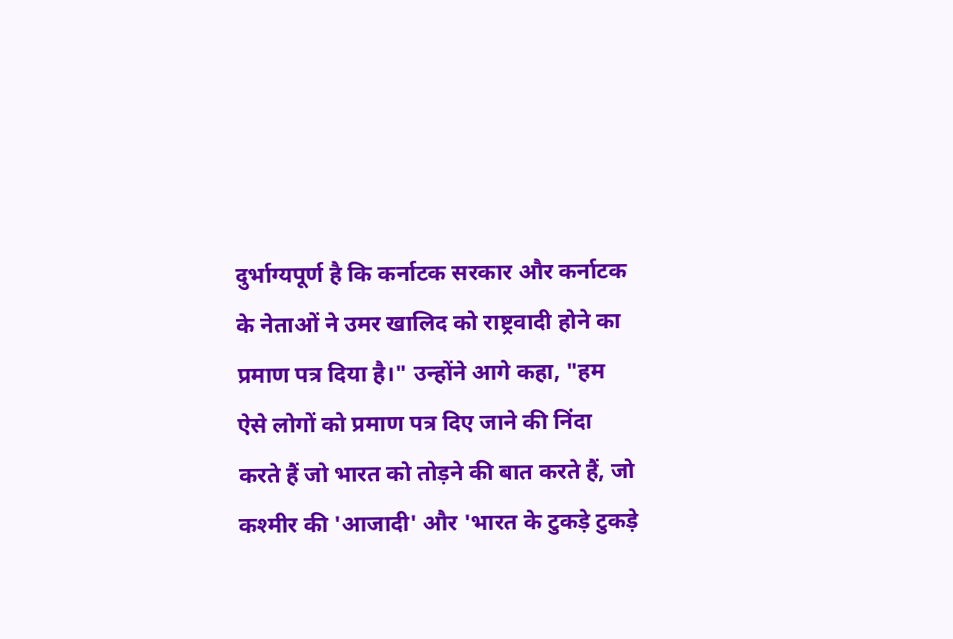दुर्भाग्यपूर्ण है कि कर्नाटक सरकार और कर्नाटक के नेताओं ने उमर खालिद को राष्ट्रवादी होने का प्रमाण पत्र दिया है।" उन्होंने आगे कहा, "हम ऐसे लोगों को प्रमाण पत्र दिए जाने की निंदा करते हैं जो भारत को तोड़ने की बात करते हैं, जो कश्मीर की 'आजादी' और 'भारत के टुकड़े टुकड़े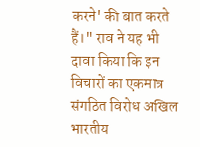करने' की बात करते हैं।" राव ने यह भी दावा किया कि इन विचारों का एकमात्र संगठित विरोध अखिल भारतीय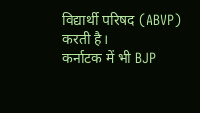विद्यार्थी परिषद (ABVP) करती है।
कर्नाटक में भी BJP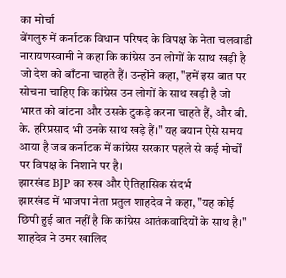का मोर्चा
बेंगलुरु में कर्नाटक विधान परिषद के विपक्ष के नेता चलवाडी नारायणस्वामी ने कहा कि कांग्रेस उन लोगों के साथ खड़ी है जो देश को बाँटना चाहते हैं। उन्होंने कहा, "हमें इस बात पर सोचना चाहिए कि कांग्रेस उन लोगों के साथ खड़ी है जो भारत को बांटना और उसके टुकड़े करना चाहते हैं, और बी. के. हरिप्रसाद भी उनके साथ खड़े हैं।" यह बयान ऐसे समय आया है जब कर्नाटक में कांग्रेस सरकार पहले से कई मोर्चों पर विपक्ष के निशाने पर है।
झारखंड BJP का रुख और ऐतिहासिक संदर्भ
झारखंड में भाजपा नेता प्रतुल शाहदेव ने कहा, "यह कोई छिपी हुई बात नहीं है कि कांग्रेस आतंकवादियों के साथ है।" शाहदेव ने उमर खालिद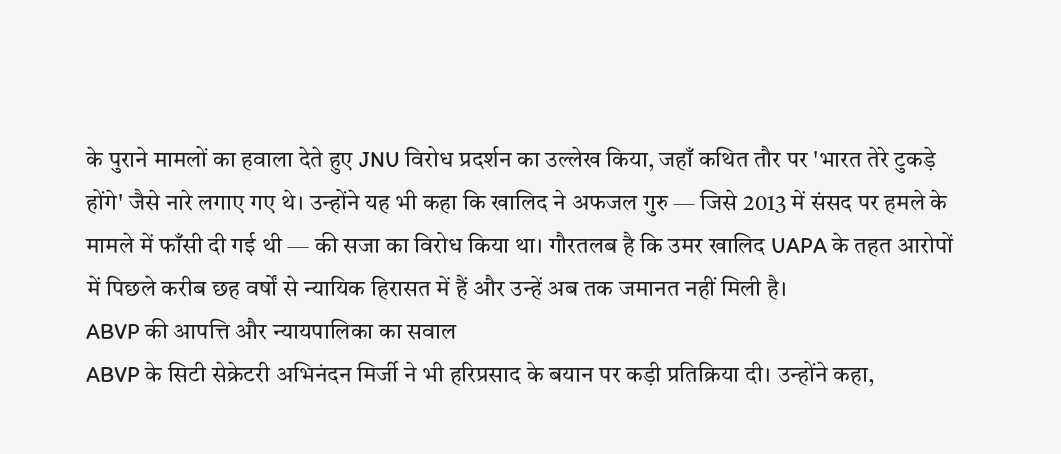के पुराने मामलों का हवाला देते हुए JNU विरोध प्रदर्शन का उल्लेख किया, जहाँ कथित तौर पर 'भारत तेरे टुकड़े होंगे' जैसे नारे लगाए गए थे। उन्होंने यह भी कहा कि खालिद ने अफजल गुरु — जिसे 2013 में संसद पर हमले के मामले में फाँसी दी गई थी — की सजा का विरोध किया था। गौरतलब है कि उमर खालिद UAPA के तहत आरोपों में पिछले करीब छह वर्षों से न्यायिक हिरासत में हैं और उन्हें अब तक जमानत नहीं मिली है।
ABVP की आपत्ति और न्यायपालिका का सवाल
ABVP के सिटी सेक्रेटरी अभिनंदन मिर्जी ने भी हरिप्रसाद के बयान पर कड़ी प्रतिक्रिया दी। उन्होंने कहा,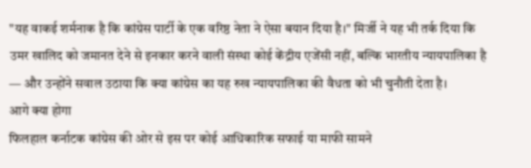"यह वाकई शर्मनाक है कि कांग्रेस पार्टी के एक वरिष्ठ नेता ने ऐसा बयान दिया है।" मिर्जी ने यह भी तर्क दिया कि उमर खालिद को जमानत देने से इनकार करने वाली संस्था कोई केंद्रीय एजेंसी नहीं, बल्कि भारतीय न्यायपालिका है — और उन्होंने सवाल उठाया कि क्या कांग्रेस का यह रुख न्यायपालिका की वैधता को भी चुनौती देता है।
आगे क्या होगा
फिलहाल कर्नाटक कांग्रेस की ओर से इस पर कोई आधिकारिक सफाई या माफी सामने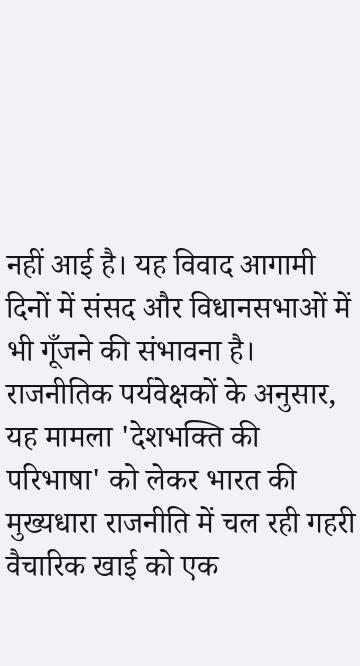नहीं आई है। यह विवाद आगामी दिनों में संसद और विधानसभाओं में भी गूँजने की संभावना है। राजनीतिक पर्यवेक्षकों के अनुसार, यह मामला 'देशभक्ति की परिभाषा' को लेकर भारत की मुख्यधारा राजनीति में चल रही गहरी वैचारिक खाई को एक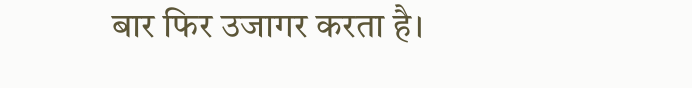बार फिर उजागर करता है।